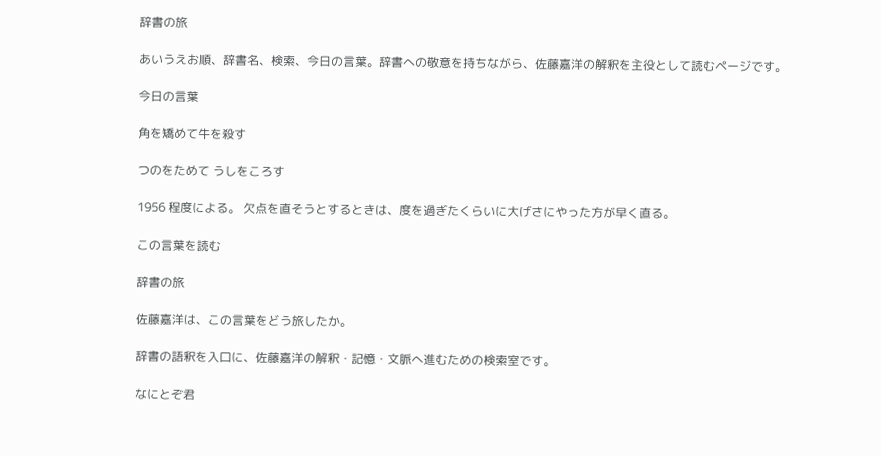辞書の旅

あいうえお順、辞書名、検索、今日の言葉。辞書への敬意を持ちながら、佐藤嘉洋の解釈を主役として読むページです。

今日の言葉

角を矯めて牛を殺す

つのをためて うしをころす

1956 程度による。 欠点を直そうとするときは、度を過ぎたくらいに大げさにやった方が早く直る。

この言葉を読む

辞書の旅

佐藤嘉洋は、この言葉をどう旅したか。

辞書の語釈を入口に、佐藤嘉洋の解釈・記憶・文脈へ進むための検索室です。

なにとぞ君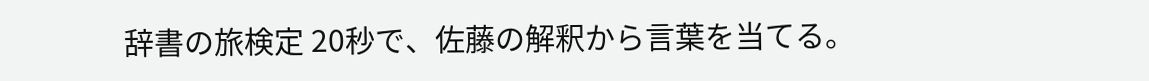辞書の旅検定 20秒で、佐藤の解釈から言葉を当てる。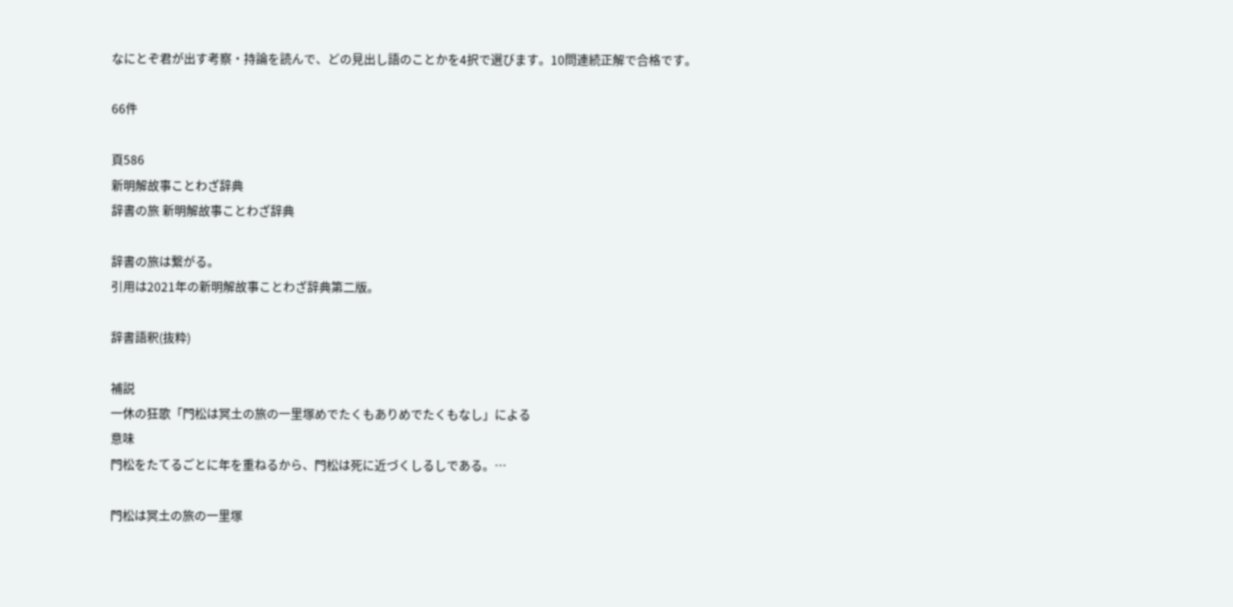なにとぞ君が出す考察・持論を読んで、どの見出し語のことかを4択で選びます。10問連続正解で合格です。

66件

頁586
新明解故事ことわざ辞典
辞書の旅 新明解故事ことわざ辞典

辞書の旅は繋がる。
引用は2021年の新明解故事ことわざ辞典第二版。

辞書語釈(抜粋)

補説
一休の狂歌「門松は冥土の旅の一里塚めでたくもありめでたくもなし」による
意味
門松をたてるごとに年を重ねるから、門松は死に近づくしるしである。…

門松は冥土の旅の一里塚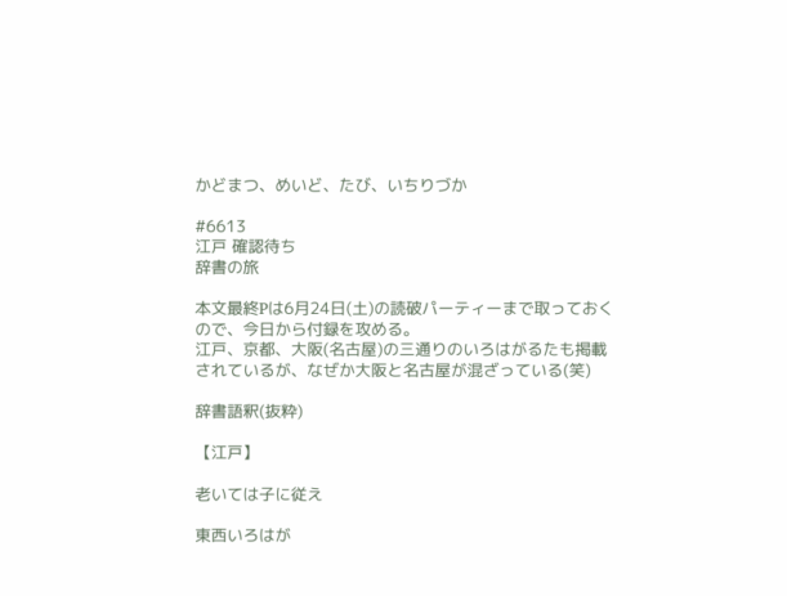かどまつ、めいど、たび、いちりづか

#6613
江戸 確認待ち
辞書の旅

本文最終Pは6月24日(土)の読破パーティーまで取っておくので、今日から付録を攻める。
江戸、京都、大阪(名古屋)の三通りのいろはがるたも掲載されているが、なぜか大阪と名古屋が混ざっている(笑)

辞書語釈(抜粋)

【江戸】

老いては子に従え

東西いろはが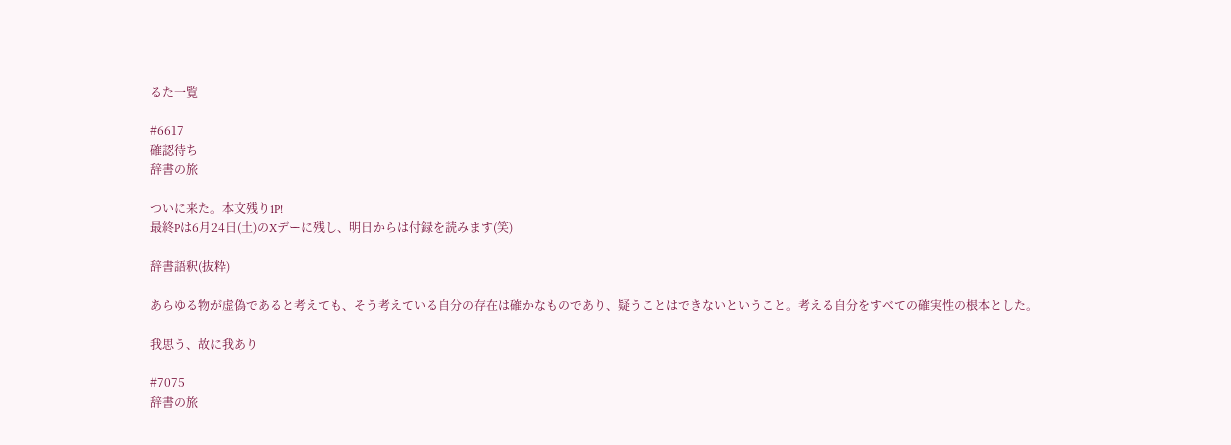るた一覧

#6617
確認待ち
辞書の旅

ついに来た。本文残り1P!
最終Pは6月24日(土)のXデーに残し、明日からは付録を読みます(笑)

辞書語釈(抜粋)

あらゆる物が虚偽であると考えても、そう考えている自分の存在は確かなものであり、疑うことはできないということ。考える自分をすべての確実性の根本とした。

我思う、故に我あり

#7075
辞書の旅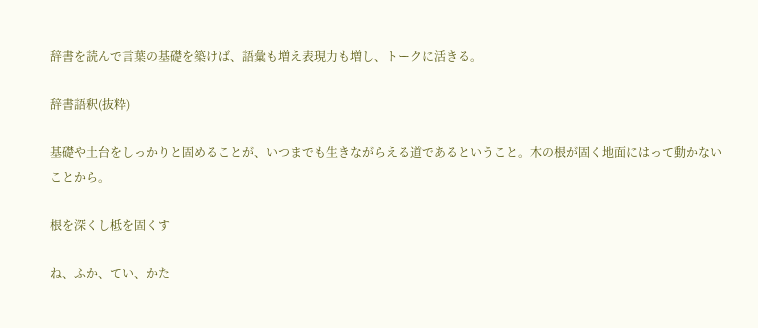辞書を読んで言葉の基礎を築けば、語彙も増え表現力も増し、トークに活きる。

辞書語釈(抜粋)

基礎や土台をしっかりと固めることが、いつまでも生きながらえる道であるということ。木の根が固く地面にはって動かないことから。

根を深くし柢を固くす

ね、ふか、てい、かた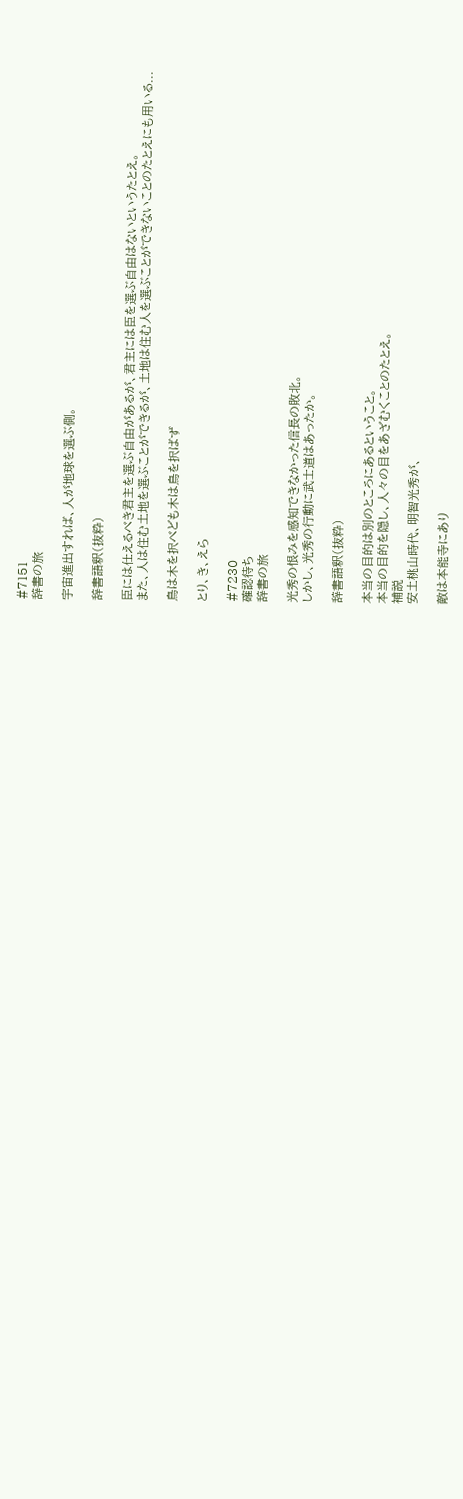#7151
辞書の旅

宇宙進出すれば、人が地球を選ぶ側。

辞書語釈(抜粋)

臣には仕えるべき君主を選ぶ自由があるが、君主には臣を選ぶ自由はないというたとえ。
また、人は住む土地を選ぶことができるが、土地は住む人を選ぶことができないことのたとえにも用いる...

鳥は木を択べども木は鳥を択ばず

とり、き、えら

#7230
確認待ち
辞書の旅

光秀の恨みを感知できなかった信長の敗北。
しかし、光秀の行動に武士道はあったか。

辞書語釈(抜粋)

本当の目的は別のところにあるということ。
本当の目的を隠し、人々の目をあざむくことのたとえ。
補説
安土桃山時代、明智光秀が、

敵は本能寺にあり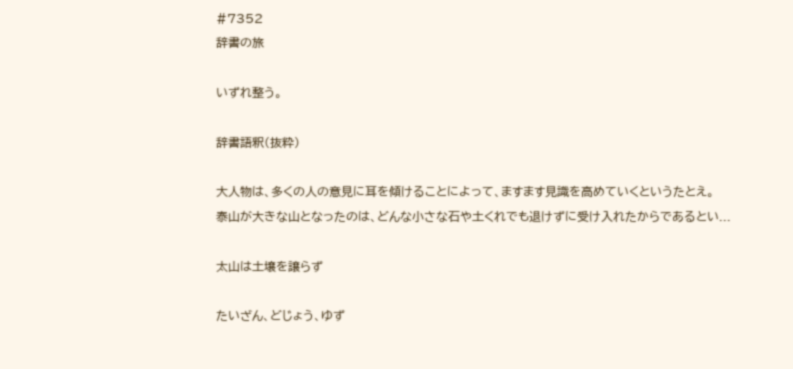#7352
辞書の旅

いずれ整う。

辞書語釈(抜粋)

大人物は、多くの人の意見に耳を傾けることによって、ますます見識を高めていくというたとえ。
泰山が大きな山となったのは、どんな小さな石や土くれでも退けずに受け入れたからであるとい...

太山は土壌を譲らず

たいざん、どじょう、ゆず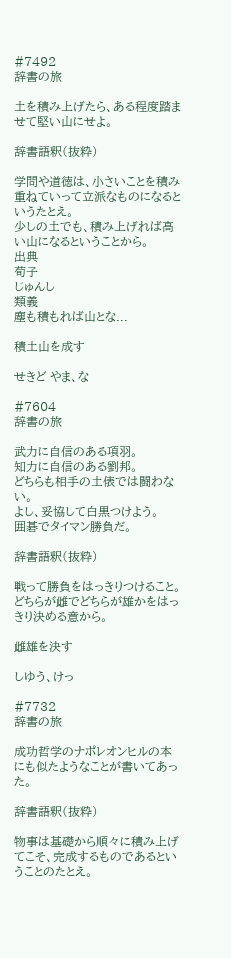#7492
辞書の旅

土を積み上げたら、ある程度踏ませて堅い山にせよ。

辞書語釈(抜粋)

学問や道徳は、小さいことを積み重ねていって立派なものになるというたとえ。
少しの土でも、積み上げれば高い山になるということから。
出典
荀子
じゅんし
類義
塵も積もれば山とな...

積土山を成す

せきど やま、な

#7604
辞書の旅

武力に自信のある項羽。
知力に自信のある劉邦。
どちらも相手の土俵では闘わない。
よし、妥協して白黒つけよう。
囲碁でタイマン勝負だ。

辞書語釈(抜粋)

戦って勝負をはっきりつけること。
どちらが雌でどちらが雄かをはっきり決める意から。

雌雄を決す

しゆう、けっ

#7732
辞書の旅

成功哲学のナポレオンヒルの本にも似たようなことが書いてあった。

辞書語釈(抜粋)

物事は基礎から順々に積み上げてこそ、完成するものであるということのたとえ。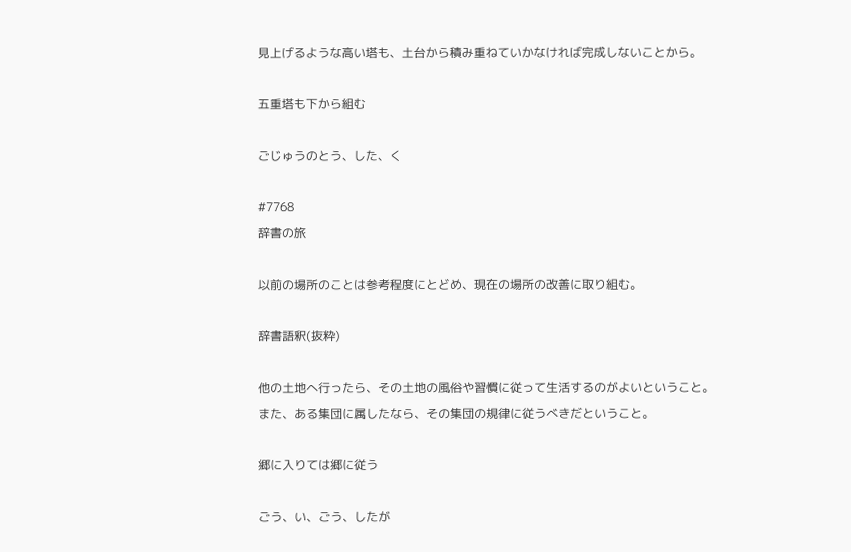見上げるような高い塔も、土台から積み重ねていかなければ完成しないことから。

五重塔も下から組む

ごじゅうのとう、した、く

#7768
辞書の旅

以前の場所のことは参考程度にとどめ、現在の場所の改善に取り組む。

辞書語釈(抜粋)

他の土地へ行ったら、その土地の風俗や習慣に従って生活するのがよいということ。
また、ある集団に属したなら、その集団の規律に従うべきだということ。

郷に入りては郷に従う

ごう、い、ごう、したが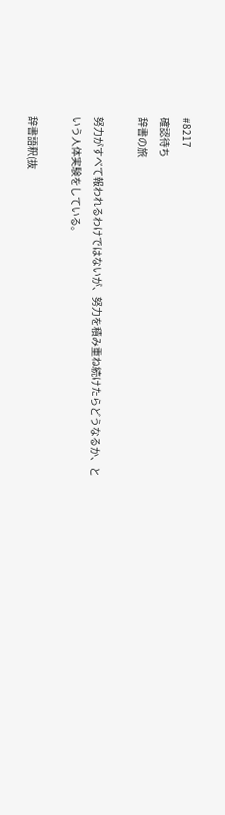#8217
確認待ち
辞書の旅

努力がすべて報われるわけではないが、努力を積み重ね続けたらどうなるか、という人体実験をしている。

辞書語釈(抜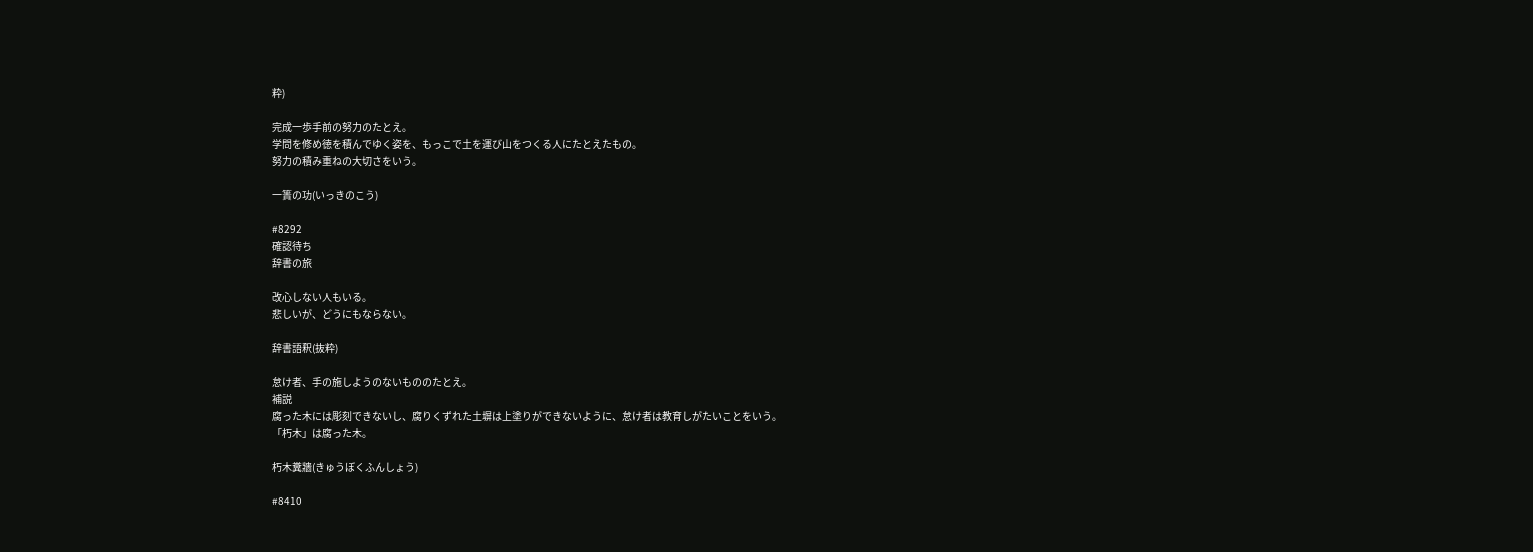粋)

完成一歩手前の努力のたとえ。
学問を修め徳を積んでゆく姿を、もっこで土を運び山をつくる人にたとえたもの。
努力の積み重ねの大切さをいう。

一簣の功(いっきのこう)

#8292
確認待ち
辞書の旅

改心しない人もいる。
悲しいが、どうにもならない。

辞書語釈(抜粋)

怠け者、手の施しようのないもののたとえ。
補説
腐った木には彫刻できないし、腐りくずれた土塀は上塗りができないように、怠け者は教育しがたいことをいう。
「朽木」は腐った木。

朽木糞牆(きゅうぼくふんしょう)

#8410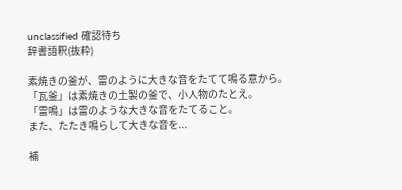unclassified 確認待ち
辞書語釈(抜粋)

素焼きの釜が、雷のように大きな音をたてて鳴る意から。
「瓦釜」は素焼きの土製の釜で、小人物のたとえ。
「雷鳴」は雷のような大きな音をたてること。
また、たたき鳴らして大きな音を...

補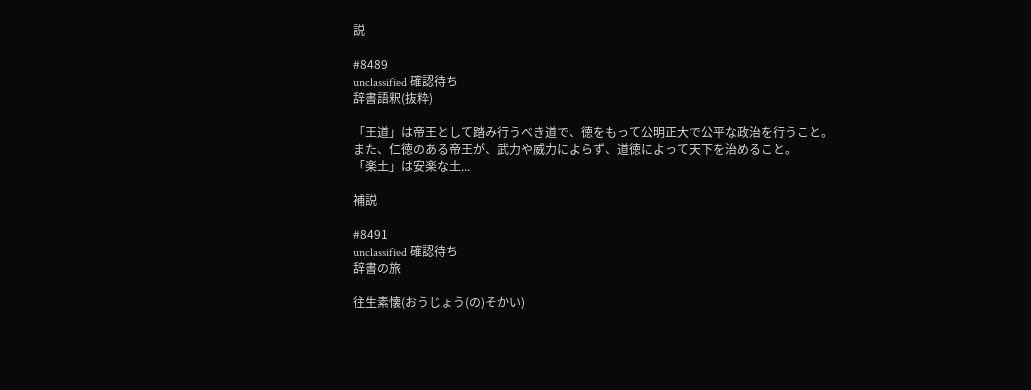説

#8489
unclassified 確認待ち
辞書語釈(抜粋)

「王道」は帝王として踏み行うべき道で、徳をもって公明正大で公平な政治を行うこと。
また、仁徳のある帝王が、武力や威力によらず、道徳によって天下を治めること。
「楽土」は安楽な土...

補説

#8491
unclassified 確認待ち
辞書の旅

往生素懐(おうじょう(の)そかい)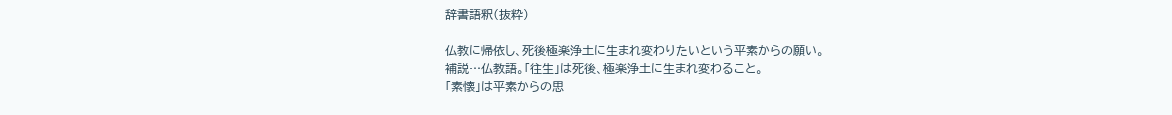辞書語釈(抜粋)

仏教に帰依し、死後極楽浄土に生まれ変わりたいという平素からの願い。
補説…仏教語。「往生」は死後、極楽浄土に生まれ変わること。
「素懐」は平素からの思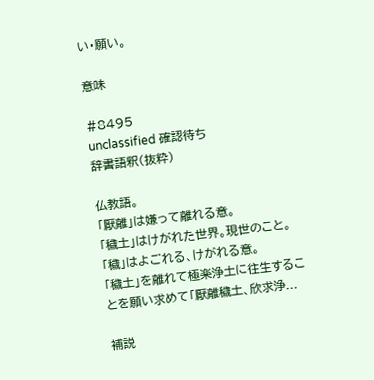い・願い。

意味

#8495
unclassified 確認待ち
辞書語釈(抜粋)

仏教語。
「厭離」は嫌って離れる意。
「穢土」はけがれた世界。現世のこと。
「穢」はよごれる、けがれる意。
「穢土」を離れて極楽浄土に往生することを願い求めて「厭離穢土、欣求浄...

補説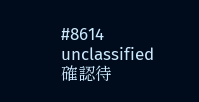#8614
unclassified 確認待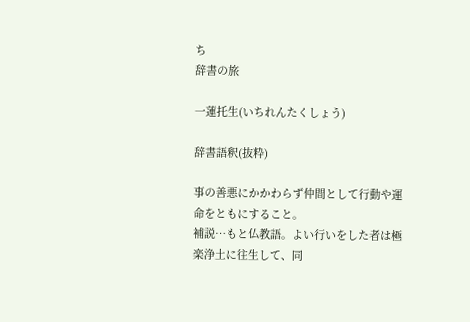ち
辞書の旅

一蓮托生(いちれんたくしょう)

辞書語釈(抜粋)

事の善悪にかかわらず仲間として行動や運命をともにすること。
補説…もと仏教語。よい行いをした者は極楽浄土に往生して、同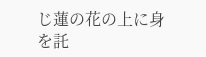じ蓮の花の上に身を託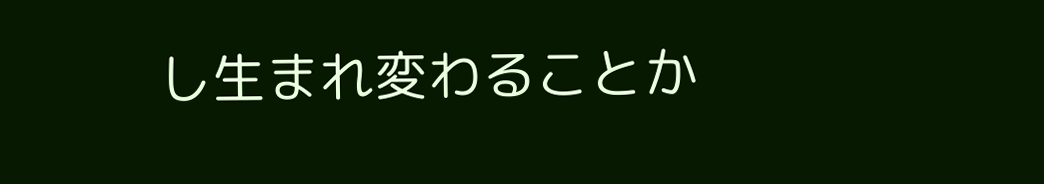し生まれ変わることか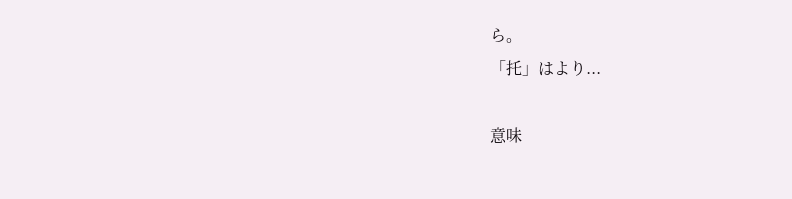ら。
「托」はより...

意味